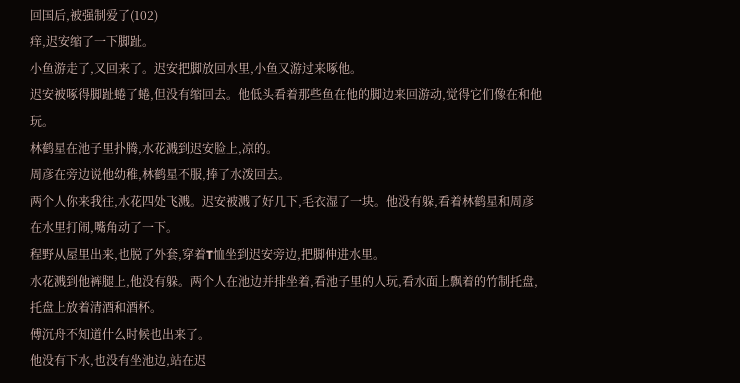回国后,被强制爱了(102)
痒,迟安缩了一下脚趾。
小鱼游走了,又回来了。迟安把脚放回水里,小鱼又游过来啄他。
迟安被啄得脚趾蜷了蜷,但没有缩回去。他低头看着那些鱼在他的脚边来回游动,觉得它们像在和他玩。
林鹤星在池子里扑腾,水花溅到迟安脸上,凉的。
周彦在旁边说他幼稚,林鹤星不服,捧了水泼回去。
两个人你来我往,水花四处飞溅。迟安被溅了好几下,毛衣湿了一块。他没有躲,看着林鹤星和周彦在水里打闹,嘴角动了一下。
程野从屋里出来,也脱了外套,穿着T恤坐到迟安旁边,把脚伸进水里。
水花溅到他裤腿上,他没有躲。两个人在池边并排坐着,看池子里的人玩,看水面上飘着的竹制托盘,托盘上放着清酒和酒杯。
傅沉舟不知道什么时候也出来了。
他没有下水,也没有坐池边,站在迟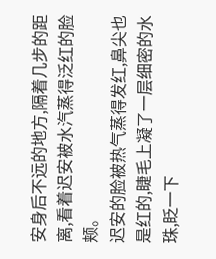安身后不远的地方,隔着几步的距离,看着迟安被水汽蒸得泛红的脸颊。
迟安的脸被热气蒸得发红,鼻尖也是红的,睫毛上凝了一层细密的水珠,眨一下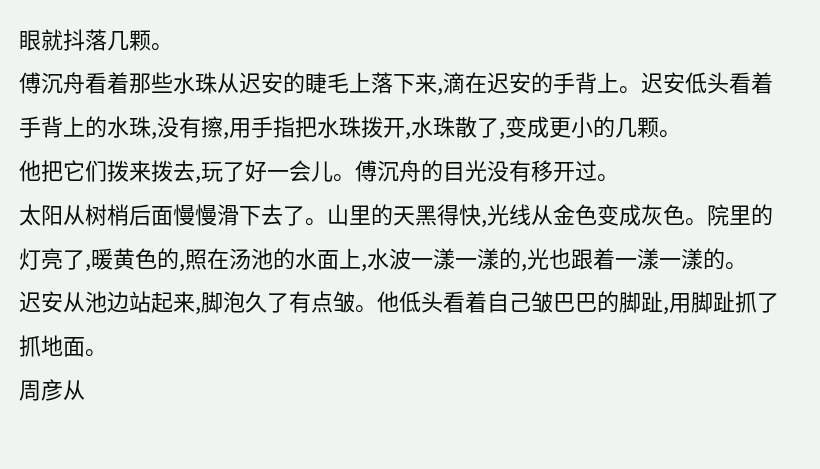眼就抖落几颗。
傅沉舟看着那些水珠从迟安的睫毛上落下来,滴在迟安的手背上。迟安低头看着手背上的水珠,没有擦,用手指把水珠拨开,水珠散了,变成更小的几颗。
他把它们拨来拨去,玩了好一会儿。傅沉舟的目光没有移开过。
太阳从树梢后面慢慢滑下去了。山里的天黑得快,光线从金色变成灰色。院里的灯亮了,暖黄色的,照在汤池的水面上,水波一漾一漾的,光也跟着一漾一漾的。
迟安从池边站起来,脚泡久了有点皱。他低头看着自己皱巴巴的脚趾,用脚趾抓了抓地面。
周彦从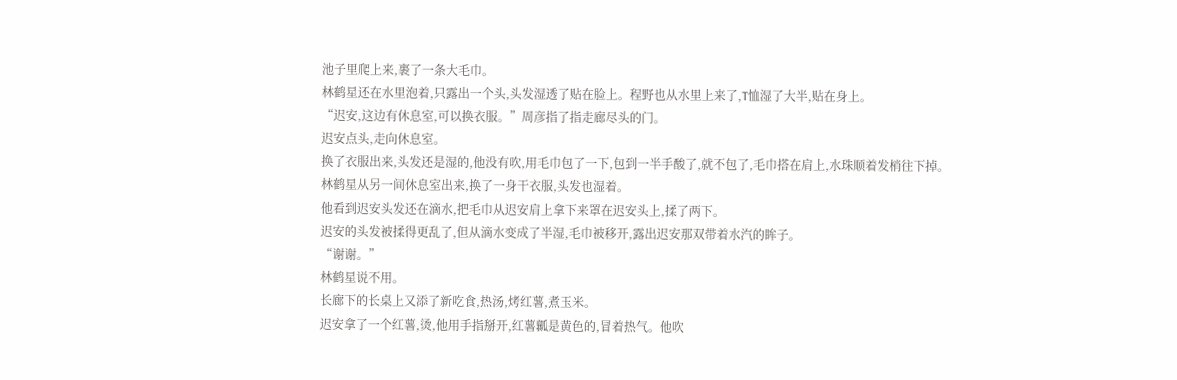池子里爬上来,裹了一条大毛巾。
林鹤星还在水里泡着,只露出一个头,头发湿透了贴在脸上。程野也从水里上来了,T恤湿了大半,贴在身上。
“迟安,这边有休息室,可以换衣服。”周彦指了指走廊尽头的门。
迟安点头,走向休息室。
换了衣服出来,头发还是湿的,他没有吹,用毛巾包了一下,包到一半手酸了,就不包了,毛巾搭在肩上,水珠顺着发梢往下掉。
林鹤星从另一间休息室出来,换了一身干衣服,头发也湿着。
他看到迟安头发还在滴水,把毛巾从迟安肩上拿下来罩在迟安头上,揉了两下。
迟安的头发被揉得更乱了,但从滴水变成了半湿,毛巾被移开,露出迟安那双带着水汽的眸子。
“谢谢。”
林鹤星说不用。
长廊下的长桌上又添了新吃食,热汤,烤红薯,煮玉米。
迟安拿了一个红薯,烫,他用手指掰开,红薯瓤是黄色的,冒着热气。他吹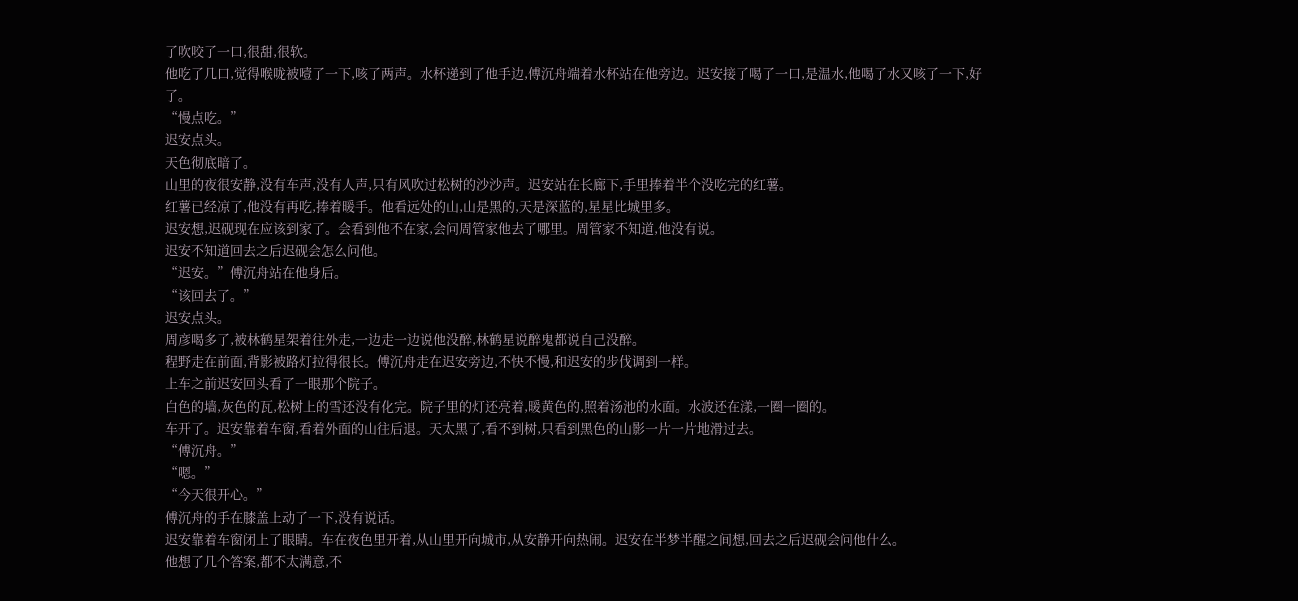了吹咬了一口,很甜,很软。
他吃了几口,觉得喉咙被噎了一下,咳了两声。水杯递到了他手边,傅沉舟端着水杯站在他旁边。迟安接了喝了一口,是温水,他喝了水又咳了一下,好了。
“慢点吃。”
迟安点头。
天色彻底暗了。
山里的夜很安静,没有车声,没有人声,只有风吹过松树的沙沙声。迟安站在长廊下,手里捧着半个没吃完的红薯。
红薯已经凉了,他没有再吃,捧着暖手。他看远处的山,山是黑的,天是深蓝的,星星比城里多。
迟安想,迟砚现在应该到家了。会看到他不在家,会问周管家他去了哪里。周管家不知道,他没有说。
迟安不知道回去之后迟砚会怎么问他。
“迟安。”傅沉舟站在他身后。
“该回去了。”
迟安点头。
周彦喝多了,被林鹤星架着往外走,一边走一边说他没醉,林鹤星说醉鬼都说自己没醉。
程野走在前面,背影被路灯拉得很长。傅沉舟走在迟安旁边,不快不慢,和迟安的步伐调到一样。
上车之前迟安回头看了一眼那个院子。
白色的墙,灰色的瓦,松树上的雪还没有化完。院子里的灯还亮着,暖黄色的,照着汤池的水面。水波还在漾,一圈一圈的。
车开了。迟安靠着车窗,看着外面的山往后退。天太黑了,看不到树,只看到黑色的山影一片一片地滑过去。
“傅沉舟。”
“嗯。”
“今天很开心。”
傅沉舟的手在膝盖上动了一下,没有说话。
迟安靠着车窗闭上了眼睛。车在夜色里开着,从山里开向城市,从安静开向热闹。迟安在半梦半醒之间想,回去之后迟砚会问他什么。
他想了几个答案,都不太满意,不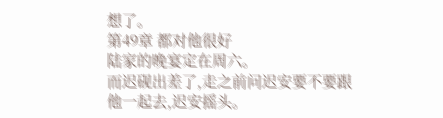想了。
第49章 都对他很好
陆家的晚宴定在周六。
而迟砚出差了,走之前问迟安要不要跟他一起去,迟安摇头。